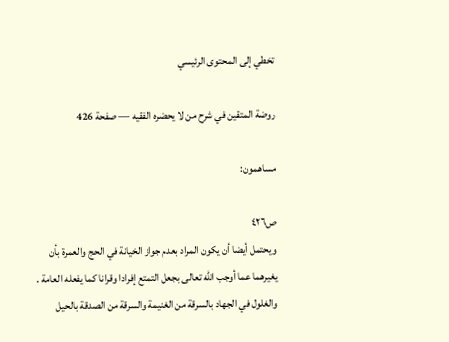تخطي إلى المحتوى الرئيسي

روضة المتقين في شرح من لا يحضره الفقيه — صفحة 426

مساهمون:

ص٤٢٦
ويحتمل أيضا أن يكون المراد بعدم جواز الخيانة في الحج والعمرة بأن يغيرهما عما أوجب الله تعالى بجعل التمتع إفرادا وقرانا كما يفعله العامة . والغلول في الجهاد بالسرقة من الغنيمة والسرقة من الصدقة بالحيل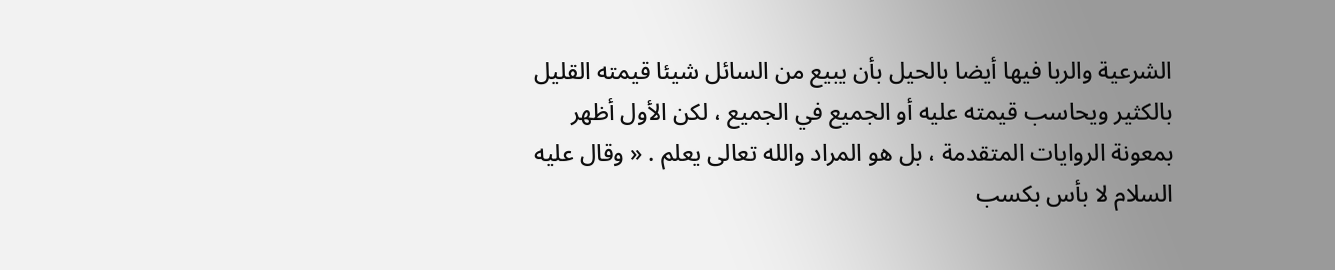الشرعية والربا فيها أيضا بالحيل بأن يبيع من السائل شيئا قيمته القليل بالكثير ويحاسب قيمته عليه أو الجميع في الجميع ، لكن الأول أظهر بمعونة الروايات المتقدمة ، بل هو المراد والله تعالى يعلم . « وقال عليه السلام لا بأس بكسب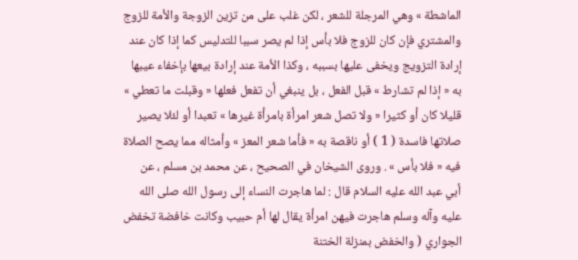الماشطة » وهي المرجلة للشعر ، لكن غلب على من تزين الزوجة والأمة للزوج والمشتري فإن كان للزوج فلا بأس إذا لم يصر سببا للتدليس كما إذا كان عند إرادة التزويج ويخفى عليها بسببه ، وكذا الأمة عند إرادة بيعها بإخفاء عيبها به « إذا لم تشارط » قبل الفعل ، بل ينبغي أن تفعل فعلها « وقبلت ما تعطي » قليلا كان أو كثيرا « ولا تصل شعر امرأة بامرأة غيرها » تعبدا أو لئلا يصير صلاتها فاسدة ( 1 ) أو ناقصة به « فأما شعر المعز » وأمثاله مما يصح الصلاة فيه « فلا بأس » . وروى الشيخان في الصحيح ، عن محمد بن مسلم ، عن أبي عبد الله عليه السلام قال : لما هاجرت النساء إلى رسول الله صلى الله عليه وآله وسلم هاجرت فيهن امرأة يقال لها أم حبيب وكانت خافضة تخفض الجواري ( والخفض بمنزلة الختنة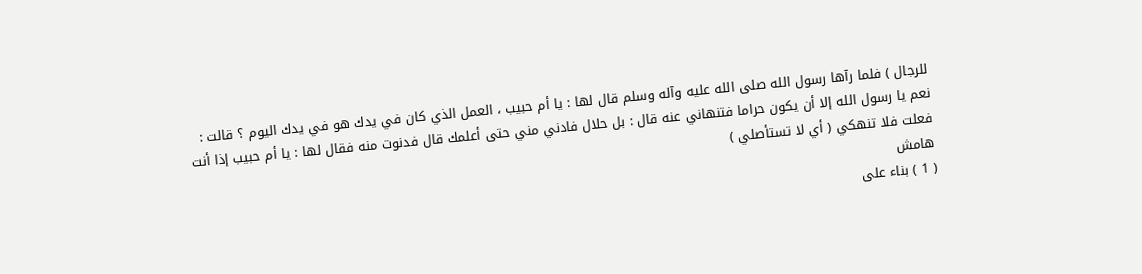للرجال ) فلما رآها رسول الله صلى الله عليه وآله وسلم قال لها : يا أم حبيب ، العمل الذي كان في يدك هو في يدك اليوم ؟ قالت : نعم يا رسول الله إلا أن يكون حراما فتنهاني عنه قال : بل حلال فادني مني حتى أعلمك قال فدنوت منه فقال لها : يا أم حبيب إذا أنت فعلت فلا تنهكي ( أي لا تستأصلي )
هامش
( 1 ) بناء على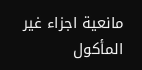مانعية اجزاء غير المأكول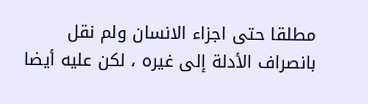مطلقا حتى اجزاء الانسان ولم نقل بانصراف الأدلة إلى غيره ، لكن عليه أيضا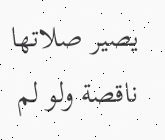يصير صلاتها ناقصة ولو لم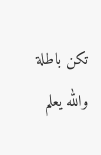تكن باطلة والله يعلم